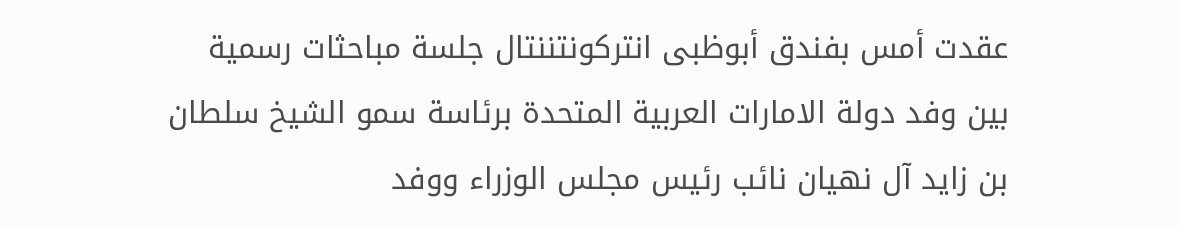عقدت أمس بفندق أبوظبى انتركونتننتال جلسة مباحثات رسمية بين وفد دولة الامارات العربية المتحدة برئاسة سمو الشيخ سلطان بن زايد آل نهيان نائب رئيس مجلس الوزراء ووفد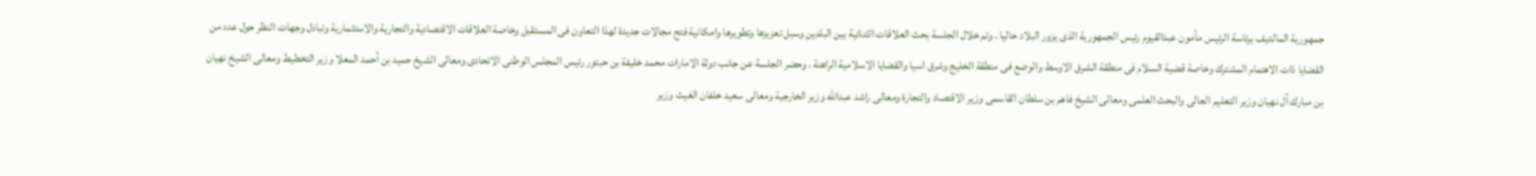جمهورية المالديف برئاسة الرئيس مأمون عبدالقيوم رئيس الجمهورية الذى يزور البلاد حاليا . وتم خلال الجلسة بحث العلاقات الثنائية بين البلدين وسبل تعزيزها وتطويرها وامكانية فتح مجالات جديدة لهذا التعاون فى المستقبل وخاصة العلاقات الاقتصادية والتجارية والاستثمارية وتبادل وجهات النظر حول عدد من القضايا ذات الاهتمام المشترك وخاصة قضية السلام فى منطقة الشرق الاوسط والوضع فى منطقة الخليج وشرق اسيا والقضايا الاسلامية الراهنة . وحضر الجلسة عن جانب دولة الامارات محمد خليفة بن حبتور رئيس المجلس الوطنى الاتحادى ومعالى الشيخ حميد بن أحمد المعلا وزير التخطيط ومعالى الشيخ نهيان بن مبارك آل نهيان وزير التعليم العالى والبحث العلمى ومعالى الشيخ فاهم بن سلطان القاسمى وزير الاقتصاد والتجارة ومعالى راشد عبدالله وزير الخارجية ومعالى سعيد خلفان الغيث وزير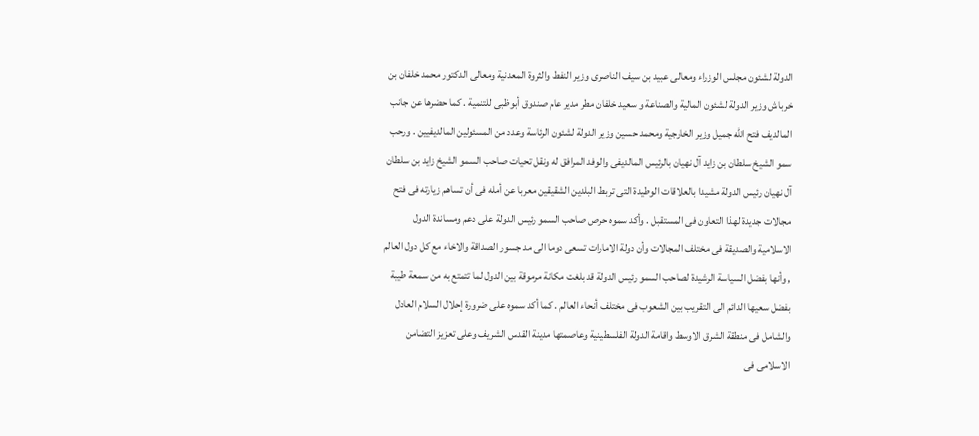الدولة لشئون مجلس الوزراء ومعالى عبيد بن سيف الناصرى وزير النفط والثروة المعدنية ومعالى الدكتور محمد خلفان بن خرباش وزير الدولة لشئون المالية والصناعة و سعيد خلفان مطر مدير عام صندوق أبوظبى للتنمية . كما حضرها عن جانب المالديف فتح الله جميل وزير الخارجية ومحمد حسين وزير الدولة لشئون الرئاسة وعدد من المسئولين المالديفيين . ورحب سمو الشيخ سلطان بن زايد آل نهيان بالرئيس المالديفى والوفد المرافق له ونقل تحيات صاحب السمو الشيخ زايد بن سلطان آل نهيان رئيس الدولة مشيدا بالعلاقات الوطيدة التى تربط البلدين الشقيقين معربا عن أمله فى أن تساهم زيارته فى فتح مجالات جديدة لهذا التعاون فى المستقبل . وأكد سموه حرص صاحب السمو رئيس الدولة على دعم ومساندة الدول الاسلامية والصديقة فى مختلف المجالات وأن دولة الامارات تسعى دوما الى مد جسور الصداقة والاخاء مع كل دول العالم , وأنها بفضل السياسة الرشيدة لصاحب السمو رئيس الدولة قد بلغت مكانة مرموقة بين الدول لما تتمتع به من سمعة طيبة بفضل سعيها الدائم الى التقريب بين الشعوب فى مختلف أنحاء العالم . كما أكد سموه على ضرورة إحلال السلام العادل والشامل فى منطقة الشرق الاوسط واقامة الدولة الفلسطينية وعاصمتها مدينة القدس الشريف وعلى تعزيز التضامن الاسلامى فى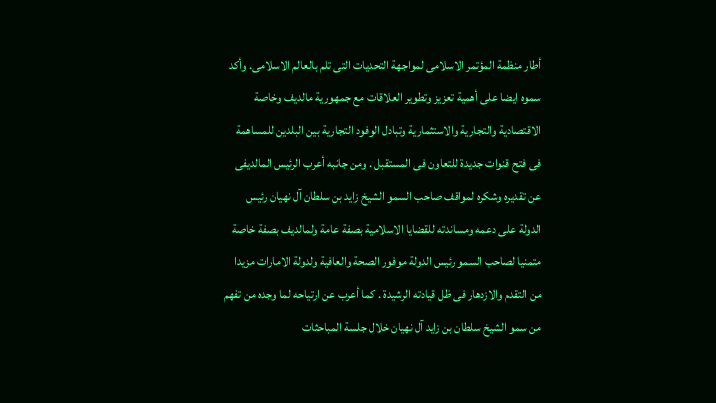أطار منظمة المؤتمر الاسلامى لمواجهة التحديات التى تلم بالعالم الاسلامى. وأكد سموه ايضا على أهمية تعزيز وتطوير العلاقات مع جمهورية مالديف وخاصة الاقتصادية والتجارية والاستثمارية وتبادل الوفود التجارية بين البلدين للمساهمة فى فتح قنوات جديدة للتعاون فى المستقبل . ومن جانبه أعرب الرئيس المالديفى عن تقديره وشكره لمواقف صاحب السمو الشيخ زايد بن سلطان آل نهيان رئيس الدولة على دعمه ومساندته للقضايا الاسلامية بصفة عامة ولمالديف بصفة خاصة متمنيا لصاحب السمو رئيس الدولة موفور الصحة والعافية ولدولة الامارات مزيدا من التقدم والازدهار فى ظل قيادته الرشيدة . كما أعرب عن ارتياحه لما وجده من تفهم من سمو الشيخ سلطان بن زايد آل نهيان خلال جلسة المباحثات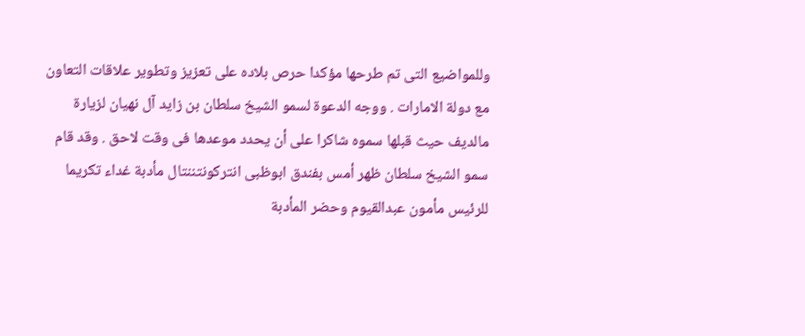وللمواضيع التى تم طرحها مؤكدا حرص بلاده على تعزيز وتطوير علاقات التعاون مع دولة الامارات . ووجه الدعوة لسمو الشيخ سلطان بن زايد آل نهيان لزيارة مالديف حيث قبلها سموه شاكرا على أن يحدد موعدها فى وقت لاحق . وقد قام سمو الشيخ سلطان ظهر أمس بفندق ابوظبى انتركونتننتال مأدبة غداء تكريما للرئيس مأمون عبدالقيوم وحضر المأدبة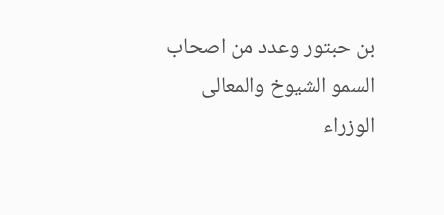بن حبتور وعدد من اصحاب السمو الشيوخ والمعالى الوزراء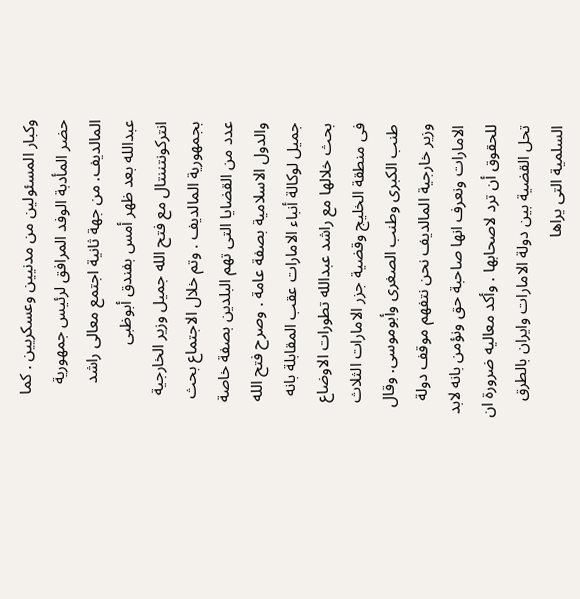وكبار المسئولين من مدنيين وعسكريين . كما حضر المأدبة الوفد المرافق لرئيس جمهورية المالديف. من جهة ثانية اجتمع معالى راشد عبدالله بعد ظهر أمس بفندق أبوظبى انتركونتننتال مع فتح الله جميل وزير الخارجية بجمهورية المالديف . وتم خلال الاجتماع بحث عدد من القضايا التى تهم البلدين بصفة خاصة والدول الاسلامية بصفة عامة . وصرح فتح الله جميل لوكالة أنباء الامارات عقب المقابلة بانه بحث خلالها مع راشد عبدالله تطورات الاوضاع فى منطقة الخليج وقضية جزر الامارات الثلاث طنب الكبرى وطنب الصغرى وأبوموسى. وقال وزير خارجية المالديف نحن نتفهم موقف دولة الامارات ونعرف انها صاحبة حق ونؤمن بانه لابد للحقوق أن ترد لاصحابها . وأكد معاليه ضرورة ان تحل القضية بين دولة الامارات وايران بالطرق السلمية التى يراها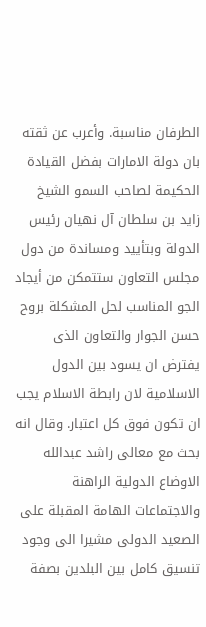الطرفان مناسبة. وأعرب عن ثقته بان دولة الامارات بفضل القيادة الحكيمة لصاحب السمو الشيخ زايد بن سلطان آل نهيان رئيس الدولة وبتأييد ومساندة من دول مجلس التعاون ستتمكن من أيجاد الجو المناسب لحل المشكلة بروح حسن الجوار والتعاون الذى يفترض ان يسود بين الدول الاسلامية لان رابطة الاسلام يجب ان تكون فوق كل اعتبار. وقال انه بحث مع معالى راشد عبدالله الاوضاع الدولية الراهنة والاجتماعات الهامة المقبلة على الصعيد الدولى مشيرا الى وجود تنسيق كامل بين البلدين بصفة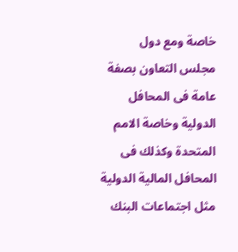خاصة ومع دول مجلس التعاون بصفة عامة فى المحافل الدولية وخاصة الامم المتحدة وكذلك فى المحافل المالية الدولية مثل اجتماعات البنك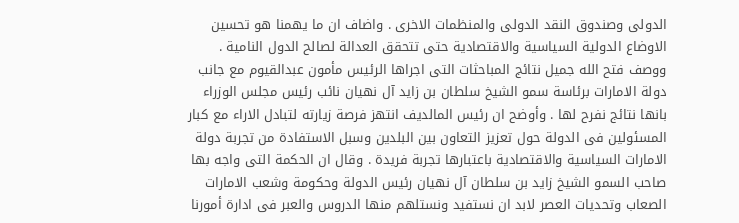الدولى وصندوق النقد الدولى والمنظمات الاخرى . واضاف ان ما يهمنا هو تحسين الاوضاع الدولية السياسية والاقتصادية حتى تتحقق العدالة لصالح الدول النامية . ووصف فتح الله جميل نتائج المباحثات التى اجراها الرئيس مأمون عبدالقيوم مع جانب دولة الامارات برئاسة سمو الشيخ سلطان بن زايد آل نهيان نائب رئيس مجلس الوزراء بانها نتائج نفرح لها . وأوضح ان رئيس المالديف انتهز فرصة زيارته لتبادل الاراء مع كبار المسئولين فى الدولة حول تعزيز التعاون بين البلدين وسبل الاستفادة من تجربة دولة الامارات السياسية والاقتصادية باعتبارها تجربة فريدة . وقال ان الحكمة التى واجه بها صاحب السمو الشيخ زايد بن سلطان آل نهيان رئيس الدولة وحكومة وشعب الامارات الصعاب وتحديات العصر لابد ان نستفيد ونستلهم منها الدروس والعبر فى ادارة أمورنا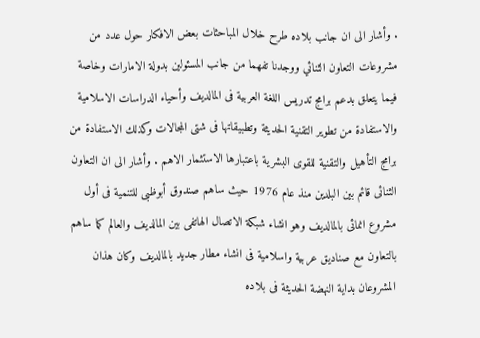. وأشار الى ان جانب بلاده طرح خلال المباحثات بعض الافكار حول عدد من مشروعات التعاون الثنائي ووجدنا تفهما من جانب المسئولين بدولة الامارات وخاصة فيما يتعلق بدعم برامج تدريس اللغة العربية فى المالديف وأحياء الدراسات الاسلامية والاستفادة من تطوير التقنية الحديثة وتطبيقاتها فى شتى المجالات وكذلك الاستفادة من برامج التأهيل والتقنية للقوى البشرية باعتبارها الاستثمار الاهم . وأشار الى ان التعاون الثنائى قائم بين البلدين منذ عام 1976 حيث ساهم صندوق أبوظبى للتنمية فى أول مشروع انمائى بالمالديف وهو انشاء شبكة الاتصال الهاتفى بين المالديف والعالم كما ساهم بالتعاون مع صناديق عربية واسلامية فى انشاء مطار جديد بالمالديف وكان هذان المشروعان بداية النهضة الحديثة فى بلاده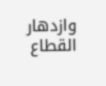وازدهار القطاع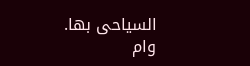السياحى بها. وام